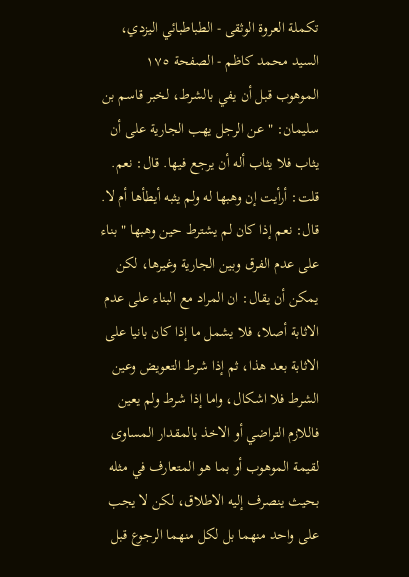تكملة العروة الوثقى - الطباطبائي اليزدي، السيد محمد كاظم - الصفحة ١٧٥
الموهوب قبل أن يفي بالشرط، لخبر قاسم بن سليمان: " عن الرجل يهب الجارية على أن يثاب فلا يثاب أله أن يرجع فيها. قال: نعم. قلت: أرأيت إن وهبها له ولم يثبه أيطأها أم لا. قال: نعم إذا كان لم يشترط حين وهبها " بناء على عدم الفرق وبين الجارية وغيرها، لكن يمكن أن يقال: ان المراد مع البناء على عدم الاثابة أصلا، فلا يشمل ما إذا كان بانيا على الاثابة بعد هذا، ثم إذا شرط التعويض وعين الشرط فلا اشكال، واما إذا شرط ولم يعين فاللازم التراضي أو الاخذ بالمقدار المساوى لقيمة الموهوب أو بما هو المتعارف في مثله بحيث ينصرف إليه الاطلاق، لكن لا يجب على واحد منهما بل لكل منهما الرجوع قبل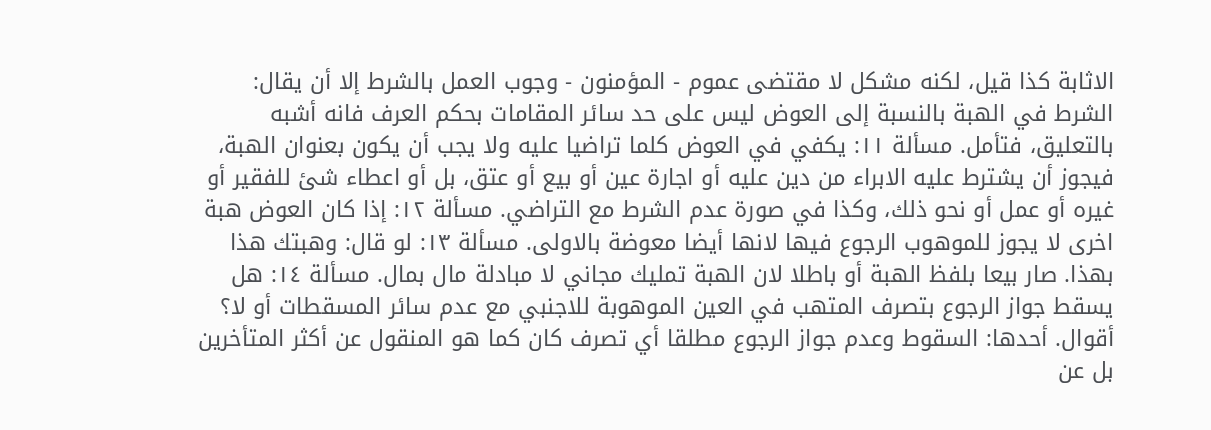الاثابة كذا قيل، لكنه مشكل لا مقتضى عموم - المؤمنون - وجوب العمل بالشرط إلا أن يقال: الشرط في الهبة بالنسبة إلى العوض ليس على حد سائر المقامات بحكم العرف فانه أشبه بالتعليق، فتأمل. مسألة ١١: يكفي في العوض كلما تراضيا عليه ولا يجب أن يكون بعنوان الهبة، فيجوز أن يشترط عليه الابراء من دين عليه أو اجارة عين أو بيع أو عتق، بل أو اعطاء شئ للفقير أو غيره أو عمل أو نحو ذلك، وكذا في صورة عدم الشرط مع التراضي. مسألة ١٢: إذا كان العوض هبة اخرى لا يجوز للموهوب الرجوع فيها لانها أيضا معوضة بالاولى. مسألة ١٣: لو قال: وهبتك هذا بهذا. صار بيعا بلفظ الهبة أو باطلا لان الهبة تمليك مجاني لا مبادلة مال بمال. مسألة ١٤: هل يسقط جواز الرجوع بتصرف المتهب في العين الموهوبة للاجنبي مع عدم سائر المسقطات أو لا؟ أقوال. أحدها: السقوط وعدم جواز الرجوع مطلقا أي تصرف كان كما هو المنقول عن أكثر المتأخرين بل عن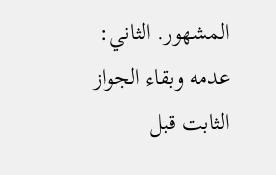المشهور. الثاني: عدمه وبقاء الجواز الثابت قبل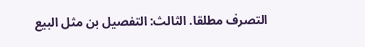التصرف مطلقا. الثالث: التفصيل بن مثل البيع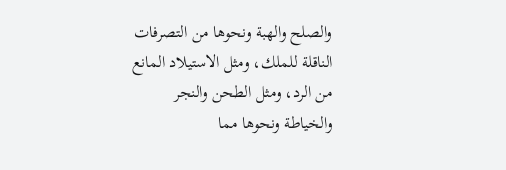والصلح والهبة ونحوها من التصرفات الناقلة للملك، ومثل الاستيلاد المانع من الرد، ومثل الطحن والنجر والخياطة ونحوها مما